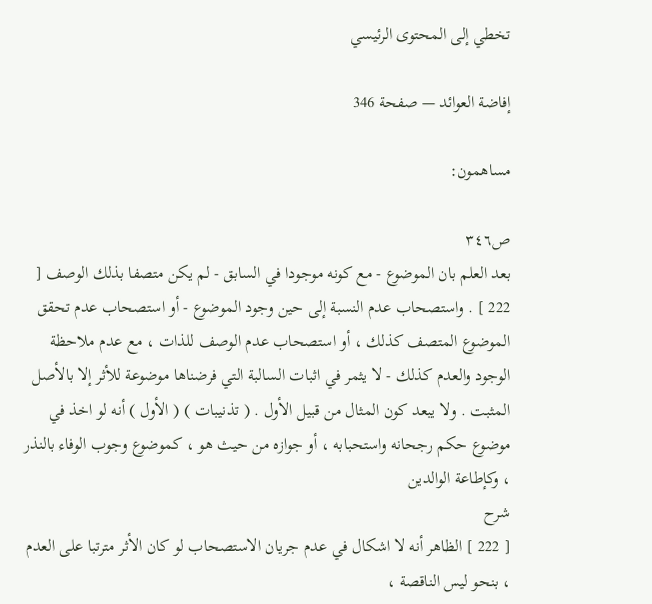تخطي إلى المحتوى الرئيسي

إفاضة العوائد — صفحة 346

مساهمون:

ص٣٤٦
بعد العلم بان الموضوع - مع كونه موجودا في السابق - لم يكن متصفا بذلك الوصف [ 222 ] . واستصحاب عدم النسبة إلى حين وجود الموضوع - أو استصحاب عدم تحقق الموضوع المتصف كذلك ، أو استصحاب عدم الوصف للذات ، مع عدم ملاحظة الوجود والعدم كذلك - لا يثمر في اثبات السالبة التي فرضناها موضوعة للأثر إلا بالأصل المثبت . ولا يبعد كون المثال من قبيل الأول . ( تذنيبات ) ( الأول ) أنه لو اخذ في موضوع حكم رجحانه واستحبابه ، أو جوازه من حيث هو ، كموضوع وجوب الوفاء بالنذر ، وكإطاعة الوالدين
شرح
[ 222 ] الظاهر أنه لا اشكال في عدم جريان الاستصحاب لو كان الأثر مترتبا على العدم ، بنحو ليس الناقصة ،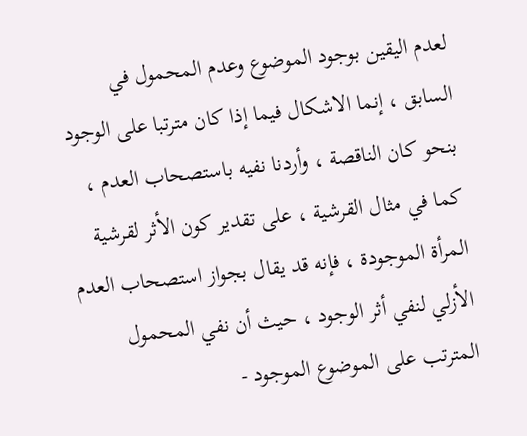لعدم اليقين بوجود الموضوع وعدم المحمول في السابق ، إنما الاشكال فيما إذا كان مترتبا على الوجود بنحو كان الناقصة ، وأردنا نفيه باستصحاب العدم ، كما في مثال القرشية ، على تقدير كون الأثر لقرشية المرأة الموجودة ، فإنه قد يقال بجواز استصحاب العدم الأزلي لنفي أثر الوجود ، حيث أن نفي المحمول المترتب على الموضوع الموجود -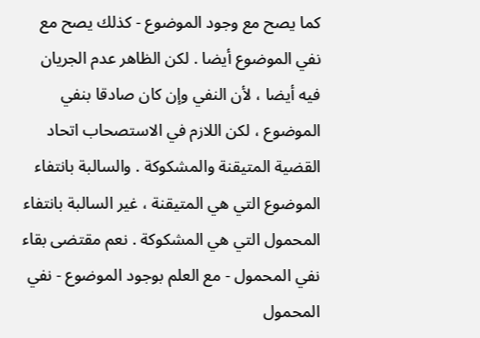كما يصح مع وجود الموضوع - كذلك يصح مع نفي الموضوع أيضا . لكن الظاهر عدم الجريان فيه أيضا ، لأن النفي وإن كان صادقا بنفي الموضوع ، لكن اللازم في الاستصحاب اتحاد القضية المتيقنة والمشكوكة . والسالبة بانتفاء الموضوع التي هي المتيقنة ، غير السالبة بانتفاء المحمول التي هي المشكوكة . نعم مقتضى بقاء نفي المحمول - مع العلم بوجود الموضوع - نفي المحمول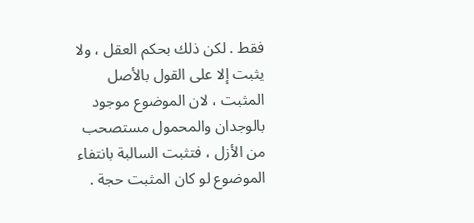فقط . لكن ذلك بحكم العقل ، ولا يثبت إلا على القول بالأصل المثبت ، لان الموضوع موجود بالوجدان والمحمول مستصحب من الأزل ، فتثبت السالبة بانتفاء الموضوع لو كان المثبت حجة .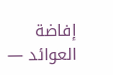إفاضة العوائد —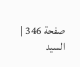صفحة 346 | السيد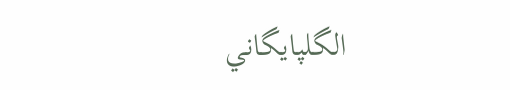الگلپايگاني